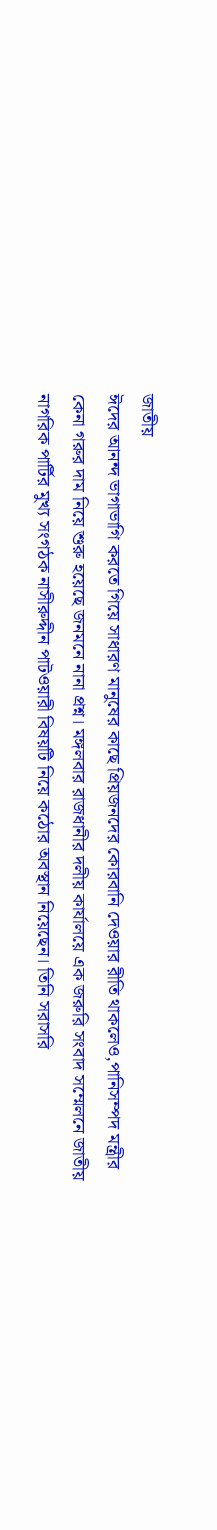জাতীয়
ঈদের আনন্দ ভাগাভাগি করতে গিয়ে সাধারণ মানুষের কাছে প্রিয়জনদের কোরবানি দেওয়ার রীতি থাকলেও,পানিসম্পদ মন্ত্রীর কেনা গরুর দাম নিয়ে শুরু হয়েছে জনমনে নানা প্রশ্ন। মঙ্গলবার রাজধানীর দলীয় কার্যালয়ে এক জরুরি সংবাদ সম্মেলনে জাতীয় নাগরিক পার্টির মুখ্য সংগঠক নাসীরুদ্দীন পাটওয়ারী বিষয়টি নিয়ে কঠোর অবস্থান নিয়েছেন। তিনি সরাসরি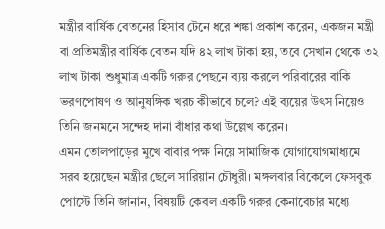মন্ত্রীর বার্ষিক বেতনের হিসাব টেনে ধরে শঙ্কা প্রকাশ করেন, একজন মন্ত্রী বা প্রতিমন্ত্রীর বার্ষিক বেতন যদি ৪২ লাখ টাকা হয়, তবে সেখান থেকে ৩২ লাখ টাকা শুধুমাত্র একটি গরুর পেছনে ব্যয় করলে পরিবারের বাকি ভরণপোষণ ও আনুষঙ্গিক খরচ কীভাবে চলে? এই ব্যয়ের উৎস নিয়েও তিনি জনমনে সন্দেহ দানা বাঁধার কথা উল্লেখ করেন।
এমন তোলপাড়ের মুখে বাবার পক্ষ নিয়ে সামাজিক যোগাযোগমাধ্যমে সরব হয়েছেন মন্ত্রীর ছেলে সারিয়ান চৌধুরী। মঙ্গলবার বিকেলে ফেসবুক পোস্টে তিনি জানান, বিষয়টি কেবল একটি গরুর কেনাবেচার মধ্যে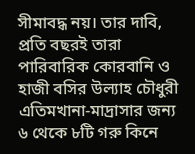সীমাবদ্ধ নয়। তার দাবি, প্রতি বছরই তারা পারিবারিক কোরবানি ও হাজী বসির উল্যাহ চৌধুরী এতিমখানা-মাদ্রাসার জন্য ৬ থেকে ৮টি গরু কিনে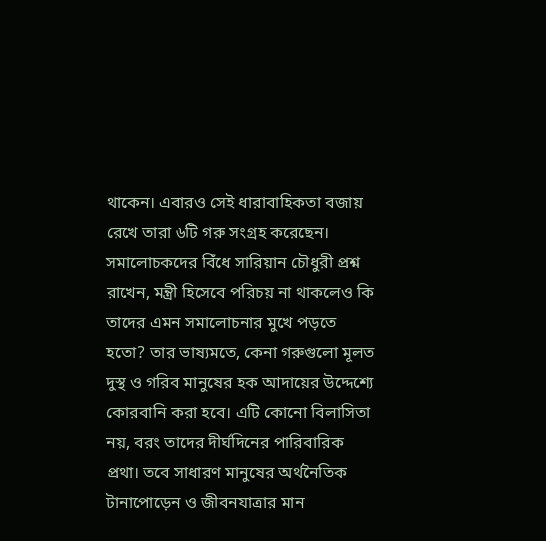থাকেন। এবারও সেই ধারাবাহিকতা বজায় রেখে তারা ৬টি গরু সংগ্রহ করেছেন।
সমালোচকদের বিঁধে সারিয়ান চৌধুরী প্রশ্ন রাখেন, মন্ত্রী হিসেবে পরিচয় না থাকলেও কি তাদের এমন সমালোচনার মুখে পড়তে হতো? তার ভাষ্যমতে, কেনা গরুগুলো মূলত দুস্থ ও গরিব মানুষের হক আদায়ের উদ্দেশ্যে কোরবানি করা হবে। এটি কোনো বিলাসিতা নয়, বরং তাদের দীর্ঘদিনের পারিবারিক প্রথা। তবে সাধারণ মানুষের অর্থনৈতিক টানাপোড়েন ও জীবনযাত্রার মান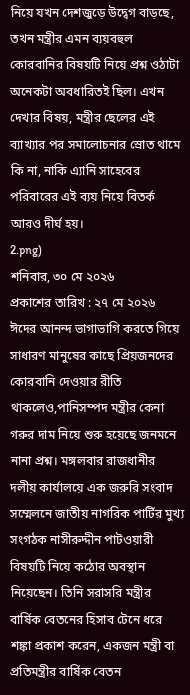নিয়ে যখন দেশজুড়ে উদ্বেগ বাড়ছে, তখন মন্ত্রীর এমন ব্যয়বহুল কোরবানির বিষয়টি নিয়ে প্রশ্ন ওঠাটা অনেকটা অবধারিতই ছিল। এখন দেখার বিষয়, মন্ত্রীর ছেলের এই ব্যাখ্যার পর সমালোচনার স্রোত থামে কি না, নাকি এ্যানি সাহেবের পরিবারের এই ব্যয় নিয়ে বিতর্ক আরও দীর্ঘ হয়।
2.png)
শনিবার, ৩০ মে ২০২৬
প্রকাশের তারিখ : ২৭ মে ২০২৬
ঈদের আনন্দ ভাগাভাগি করতে গিয়ে সাধারণ মানুষের কাছে প্রিয়জনদের কোরবানি দেওয়ার রীতি থাকলেও,পানিসম্পদ মন্ত্রীর কেনা গরুর দাম নিয়ে শুরু হয়েছে জনমনে নানা প্রশ্ন। মঙ্গলবার রাজধানীর দলীয় কার্যালয়ে এক জরুরি সংবাদ সম্মেলনে জাতীয় নাগরিক পার্টির মুখ্য সংগঠক নাসীরুদ্দীন পাটওয়ারী বিষয়টি নিয়ে কঠোর অবস্থান নিয়েছেন। তিনি সরাসরি মন্ত্রীর বার্ষিক বেতনের হিসাব টেনে ধরে শঙ্কা প্রকাশ করেন, একজন মন্ত্রী বা প্রতিমন্ত্রীর বার্ষিক বেতন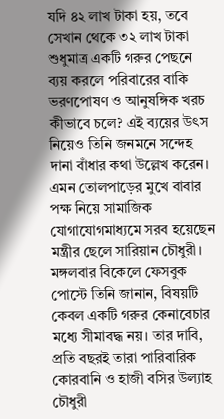যদি ৪২ লাখ টাকা হয়, তবে সেখান থেকে ৩২ লাখ টাকা শুধুমাত্র একটি গরুর পেছনে ব্যয় করলে পরিবারের বাকি ভরণপোষণ ও আনুষঙ্গিক খরচ কীভাবে চলে? এই ব্যয়ের উৎস নিয়েও তিনি জনমনে সন্দেহ দানা বাঁধার কথা উল্লেখ করেন।
এমন তোলপাড়ের মুখে বাবার পক্ষ নিয়ে সামাজিক যোগাযোগমাধ্যমে সরব হয়েছেন মন্ত্রীর ছেলে সারিয়ান চৌধুরী। মঙ্গলবার বিকেলে ফেসবুক পোস্টে তিনি জানান, বিষয়টি কেবল একটি গরুর কেনাবেচার মধ্যে সীমাবদ্ধ নয়। তার দাবি, প্রতি বছরই তারা পারিবারিক কোরবানি ও হাজী বসির উল্যাহ চৌধুরী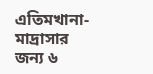এতিমখানা-মাদ্রাসার জন্য ৬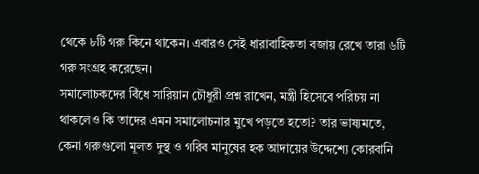থেকে ৮টি গরু কিনে থাকেন। এবারও সেই ধারাবাহিকতা বজায় রেখে তারা ৬টি গরু সংগ্রহ করেছেন।
সমালোচকদের বিঁধে সারিয়ান চৌধুরী প্রশ্ন রাখেন, মন্ত্রী হিসেবে পরিচয় না থাকলেও কি তাদের এমন সমালোচনার মুখে পড়তে হতো? তার ভাষ্যমতে, কেনা গরুগুলো মূলত দুস্থ ও গরিব মানুষের হক আদায়ের উদ্দেশ্যে কোরবানি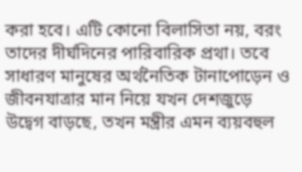করা হবে। এটি কোনো বিলাসিতা নয়, বরং তাদের দীর্ঘদিনের পারিবারিক প্রথা। তবে সাধারণ মানুষের অর্থনৈতিক টানাপোড়েন ও জীবনযাত্রার মান নিয়ে যখন দেশজুড়ে উদ্বেগ বাড়ছে, তখন মন্ত্রীর এমন ব্যয়বহুল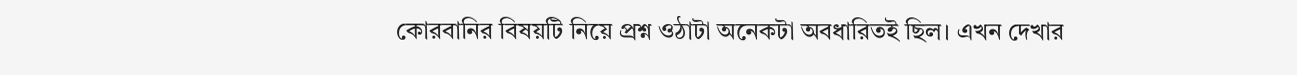কোরবানির বিষয়টি নিয়ে প্রশ্ন ওঠাটা অনেকটা অবধারিতই ছিল। এখন দেখার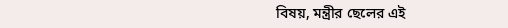বিষয়, মন্ত্রীর ছেলের এই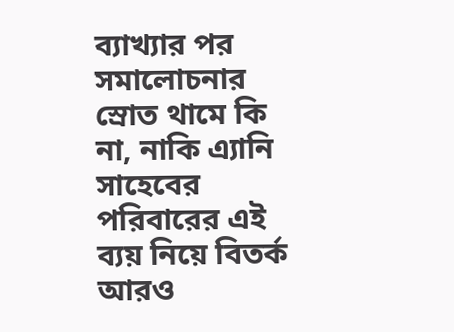ব্যাখ্যার পর সমালোচনার স্রোত থামে কি না, নাকি এ্যানি সাহেবের পরিবারের এই ব্যয় নিয়ে বিতর্ক আরও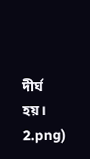দীর্ঘ হয়।
2.png)